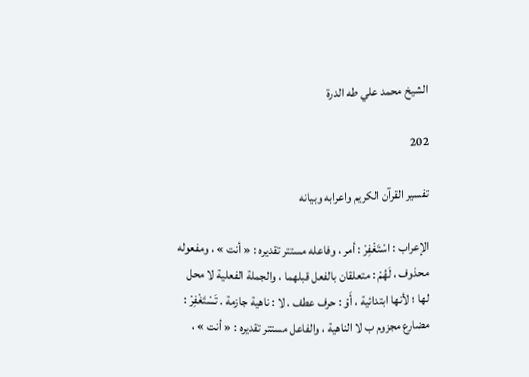الشيخ محمد علي طه الدرة

202

تفسير القرآن الكريم واعرابه وبيانه

الإعراب : اسْتَغْفِرْ : أمر ، وفاعله مستتر تقديره : « أنت » ، ومفعوله محذوف ، لَهُمْ : متعلقان بالفعل قبلهما ، والجملة الفعلية لا محل لها ؛ لأنها ابتدائية ، أَوْ : حرف عطف . لا : ناهية جازمة . تَسْتَغْفِرْ : مضارع مجزوم ب لا الناهية ، والفاعل مستتر تقديره : « أنت » ،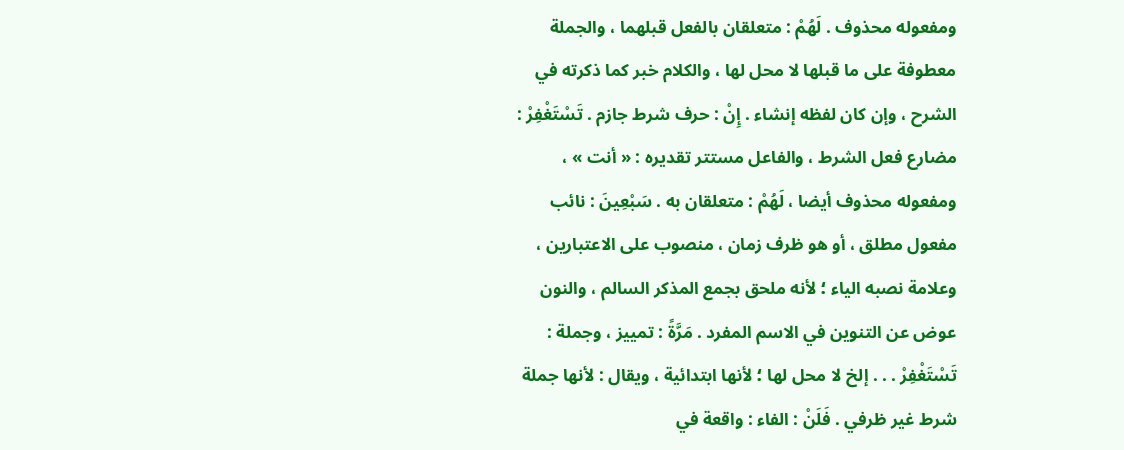ومفعوله محذوف . لَهُمْ : متعلقان بالفعل قبلهما ، والجملة معطوفة على ما قبلها لا محل لها ، والكلام خبر كما ذكرته في الشرح ، وإن كان لفظه إنشاء . إِنْ : حرف شرط جازم . تَسْتَغْفِرْ : مضارع فعل الشرط ، والفاعل مستتر تقديره : « أنت » ، ومفعوله محذوف أيضا ، لَهُمْ : متعلقان به . سَبْعِينَ : نائب مفعول مطلق ، أو هو ظرف زمان ، منصوب على الاعتبارين ، وعلامة نصبه الياء ؛ لأنه ملحق بجمع المذكر السالم ، والنون عوض عن التنوين في الاسم المفرد . مَرَّةً : تمييز ، وجملة : تَسْتَغْفِرْ . . . إلخ لا محل لها ؛ لأنها ابتدائية ، ويقال : لأنها جملة شرط غير ظرفي . فَلَنْ : الفاء : واقعة في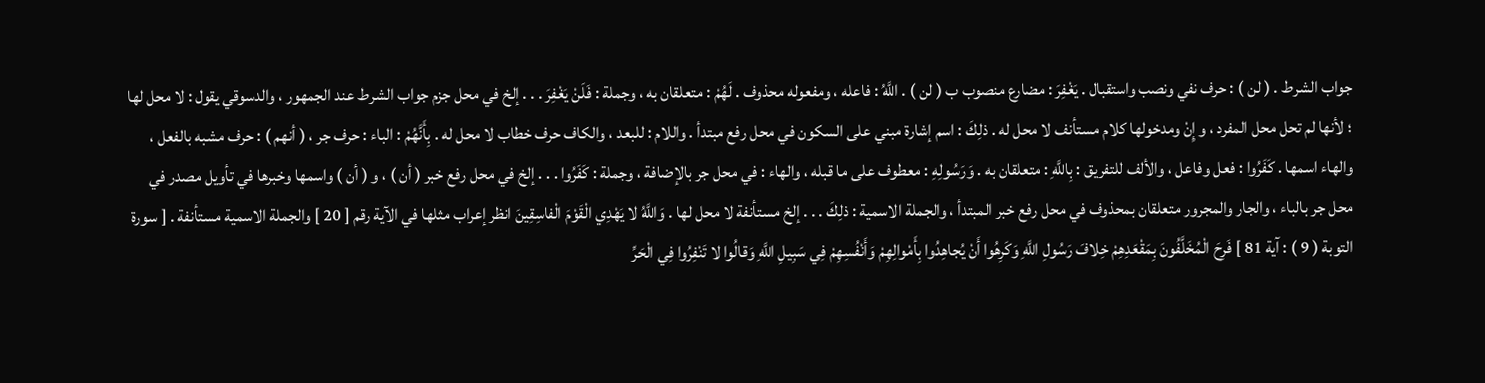جواب الشرط . ( لن ) : حرف نفي ونصب واستقبال . يَغْفِرَ : مضارع منصوب ب ( لن ) . اللَّهُ : فاعله ، ومفعوله محذوف . لَهُمْ : متعلقان به ، وجملة : فَلَنْ يَغْفِرَ . . . إلخ في محل جزم جواب الشرط عند الجمهور ، والدسوقي يقول : لا محل لها ؛ لأنها لم تحل محل المفرد ، و إِنْ ومدخولها كلام مستأنف لا محل له . ذلِكَ : اسم إشارة مبني على السكون في محل رفع مبتدأ . واللام : للبعد ، والكاف حرف خطاب لا محل له . بِأَنَّهُمْ : الباء : حرف جر ، ( أنهم ) : حرف مشبه بالفعل ، والهاء اسمها . كَفَرُوا : فعل وفاعل ، والألف للتفريق : بِاللَّهِ : متعلقان به . وَرَسُولِهِ : معطوف على ما قبله ، والهاء : في محل جر بالإضافة ، وجملة : كَفَرُوا . . . إلخ في محل رفع خبر ( أن ) ، و ( أن ) واسمها وخبرها في تأويل مصدر في محل جر بالباء ، والجار والمجرور متعلقان بمحذوف في محل رفع خبر المبتدأ ، والجملة الاسمية : ذلِكَ . . . إلخ مستأنفة لا محل لها . وَاللَّهُ لا يَهْدِي الْقَوْمَ الْفاسِقِينَ انظر إعراب مثلها في الآية رقم [ 20 ] والجملة الاسمية مستأنفة . [ سورة التوبة ( 9 ) : آية 81 ] فَرِحَ الْمُخَلَّفُونَ بِمَقْعَدِهِمْ خِلافَ رَسُولِ اللَّهِ وَكَرِهُوا أَنْ يُجاهِدُوا بِأَمْوالِهِمْ وَأَنْفُسِهِمْ فِي سَبِيلِ اللَّهِ وَقالُوا لا تَنْفِرُوا فِي الْحَرِّ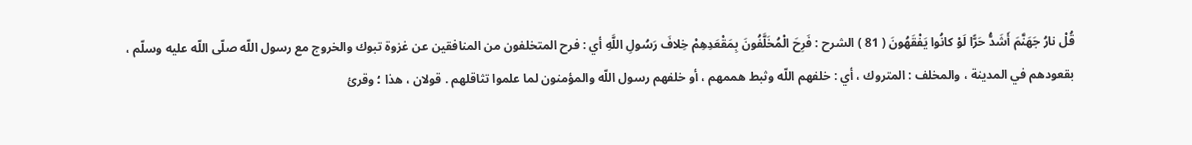قُلْ نارُ جَهَنَّمَ أَشَدُّ حَرًّا لَوْ كانُوا يَفْقَهُونَ ( 81 ) الشرح : فَرِحَ الْمُخَلَّفُونَ بِمَقْعَدِهِمْ خِلافَ رَسُولِ اللَّهِ أي : فرح المتخلفون من المنافقين عن غزوة تبوك والخروج مع رسول اللّه صلّى اللّه عليه وسلّم ، بقعودهم في المدينة ، والمخلف : المتروك ، أي : خلفهم اللّه وثبط هممهم ، أو خلفهم رسول اللّه والمؤمنون لما علموا تثاقلهم . قولان ، هذا ؛ وقرئ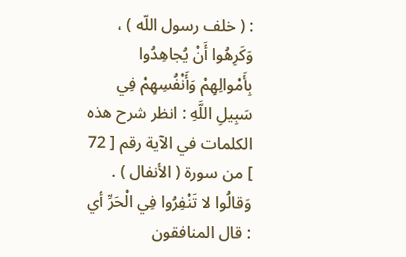: ( خلف رسول اللّه ) ، وَكَرِهُوا أَنْ يُجاهِدُوا بِأَمْوالِهِمْ وَأَنْفُسِهِمْ فِي سَبِيلِ اللَّهِ : انظر شرح هذه الكلمات في الآية رقم [ 72 ] من سورة ( الأنفال ) . وَقالُوا لا تَنْفِرُوا فِي الْحَرِّ أي : قال المنافقون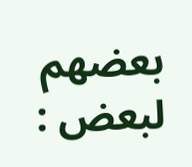بعضهم لبعض :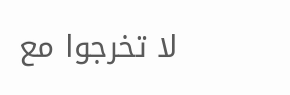لا تخرجوا مع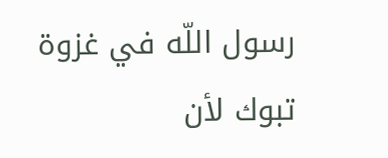رسول اللّه في غزوة تبوك لأن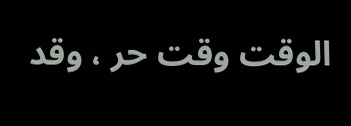الوقت وقت حر ، وقد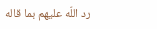رد اللّه عليهم بما قاله